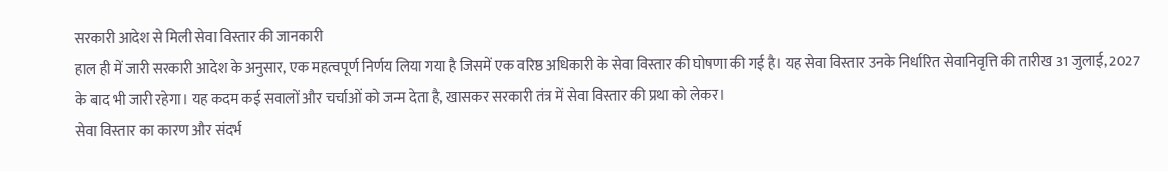सरकारी आदेश से मिली सेवा विस्तार की जानकारी
हाल ही में जारी सरकारी आदेश के अनुसार, एक महत्वपूर्ण निर्णय लिया गया है जिसमें एक वरिष्ठ अधिकारी के सेवा विस्तार की घोषणा की गई है। यह सेवा विस्तार उनके निर्धारित सेवानिवृत्ति की तारीख 31 जुलाई, 2027 के बाद भी जारी रहेगा। यह कदम कई सवालों और चर्चाओं को जन्म देता है, खासकर सरकारी तंत्र में सेवा विस्तार की प्रथा को लेकर।
सेवा विस्तार का कारण और संदर्भ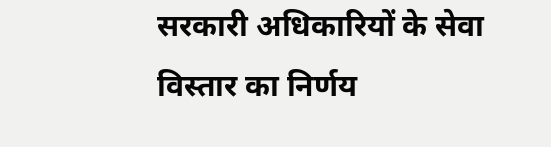सरकारी अधिकारियों के सेवा विस्तार का निर्णय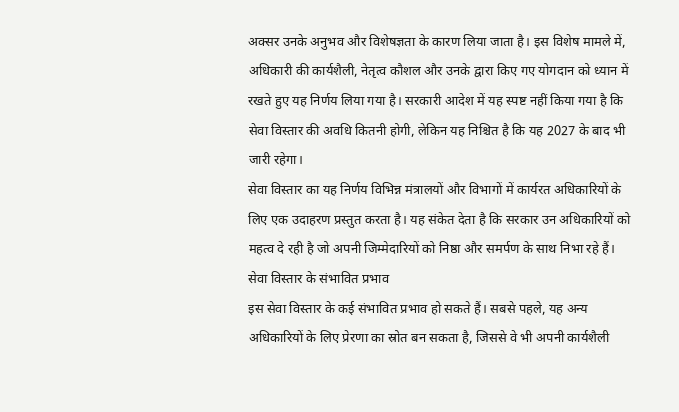अक्सर उनके अनुभव और विशेषज्ञता के कारण लिया जाता है। इस विशेष मामले में, अधिकारी की कार्यशैली, नेतृत्व कौशल और उनके द्वारा किए गए योगदान को ध्यान में रखते हुए यह निर्णय लिया गया है। सरकारी आदेश में यह स्पष्ट नहीं किया गया है कि सेवा विस्तार की अवधि कितनी होगी, लेकिन यह निश्चित है कि यह 2027 के बाद भी जारी रहेगा।
सेवा विस्तार का यह निर्णय विभिन्न मंत्रालयों और विभागों में कार्यरत अधिकारियों के लिए एक उदाहरण प्रस्तुत करता है। यह संकेत देता है कि सरकार उन अधिकारियों को महत्व दे रही है जो अपनी जिम्मेदारियों को निष्ठा और समर्पण के साथ निभा रहे हैं।
सेवा विस्तार के संभावित प्रभाव
इस सेवा विस्तार के कई संभावित प्रभाव हो सकते हैं। सबसे पहले, यह अन्य अधिकारियों के लिए प्रेरणा का स्रोत बन सकता है, जिससे वे भी अपनी कार्यशैली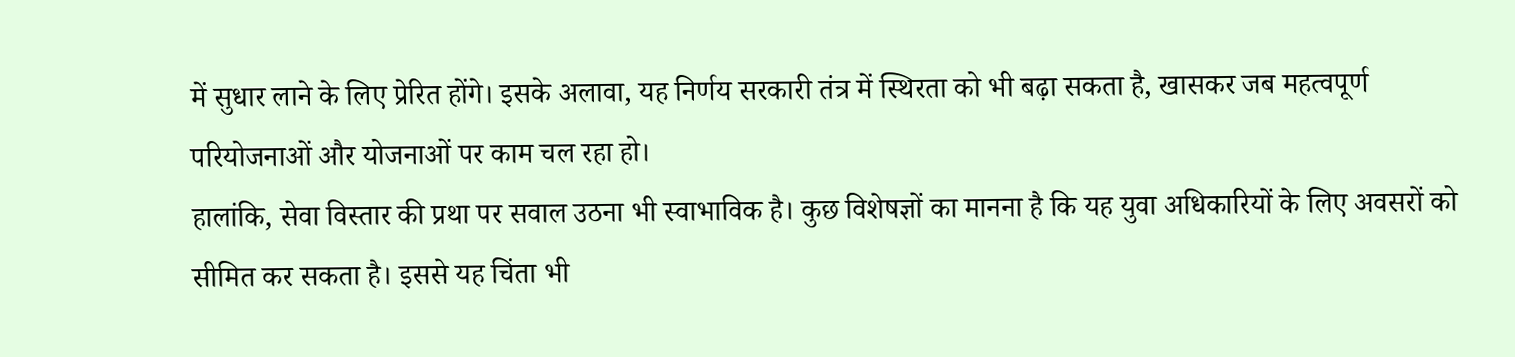में सुधार लाने के लिए प्रेरित होंगे। इसके अलावा, यह निर्णय सरकारी तंत्र में स्थिरता को भी बढ़ा सकता है, खासकर जब महत्वपूर्ण परियोजनाओं और योजनाओं पर काम चल रहा हो।
हालांकि, सेवा विस्तार की प्रथा पर सवाल उठना भी स्वाभाविक है। कुछ विशेषज्ञों का मानना है कि यह युवा अधिकारियों के लिए अवसरों को सीमित कर सकता है। इससे यह चिंता भी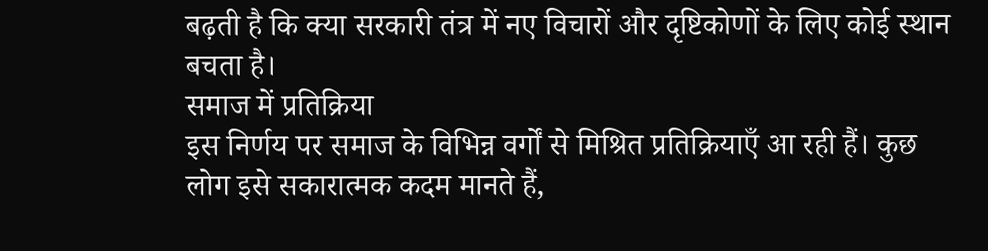बढ़ती है कि क्या सरकारी तंत्र में नए विचारों और दृष्टिकोणों के लिए कोई स्थान बचता है।
समाज में प्रतिक्रिया
इस निर्णय पर समाज के विभिन्न वर्गों से मिश्रित प्रतिक्रियाएँ आ रही हैं। कुछ लोग इसे सकारात्मक कदम मानते हैं,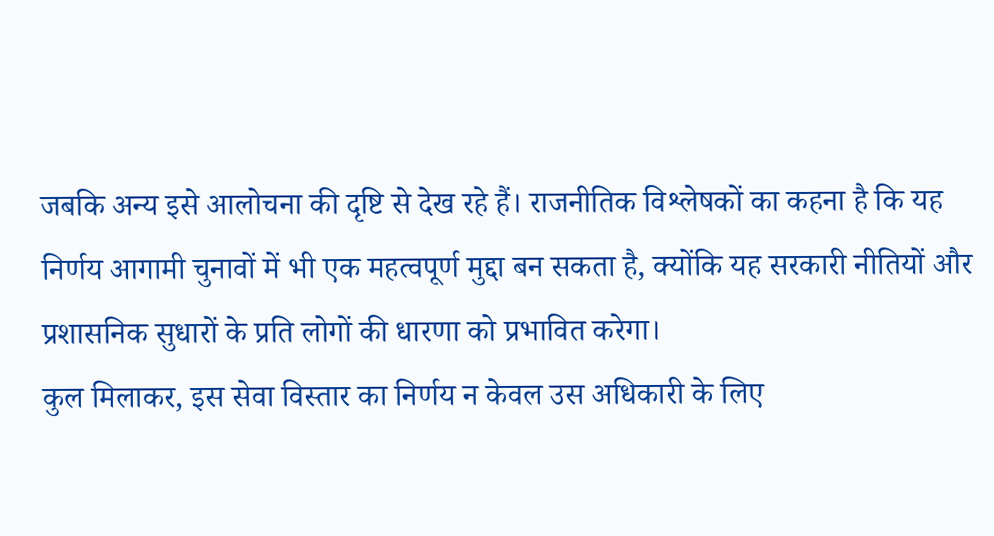जबकि अन्य इसे आलोचना की दृष्टि से देख रहे हैं। राजनीतिक विश्लेषकों का कहना है कि यह निर्णय आगामी चुनावों में भी एक महत्वपूर्ण मुद्दा बन सकता है, क्योंकि यह सरकारी नीतियों और प्रशासनिक सुधारों के प्रति लोगों की धारणा को प्रभावित करेगा।
कुल मिलाकर, इस सेवा विस्तार का निर्णय न केवल उस अधिकारी के लिए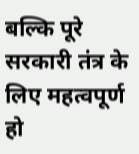बल्कि पूरे सरकारी तंत्र के लिए महत्वपूर्ण हो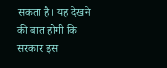सकता है। यह देखने की बात होगी कि सरकार इस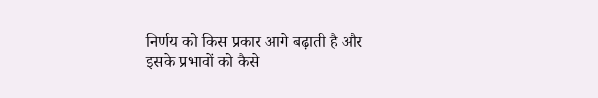निर्णय को किस प्रकार आगे बढ़ाती है और इसके प्रभावों को कैसे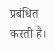प्रबंधित करती है।